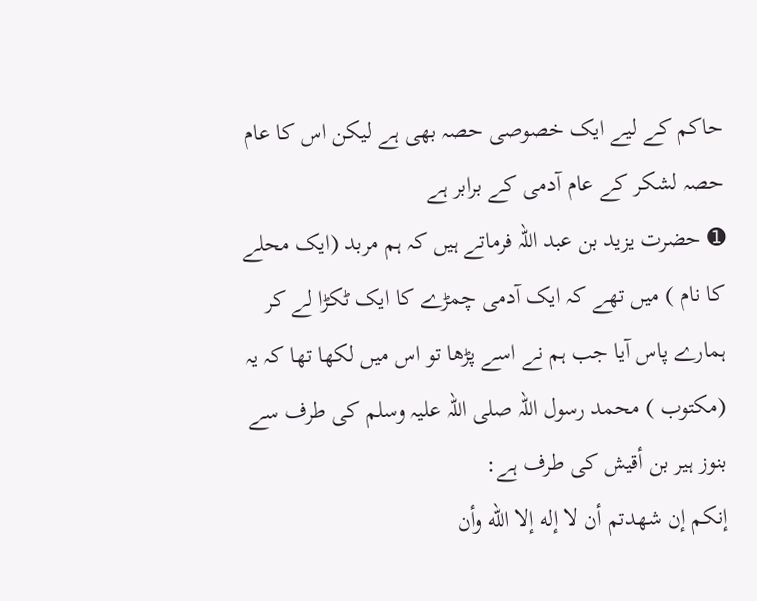حاکم کے لیے ایک خصوصی حصہ بھی ہے لیکن اس کا عام حصہ لشکر کے عام آدمی کے برابر ہے
➊ حضرت یزید بن عبد اللہ فرماتے ہیں کہ ہم مربد (ایک محلے کا نام ) میں تھے کہ ایک آدمی چمڑے کا ایک ٹکڑا لے کر ہمارے پاس آیا جب ہم نے اسے پڑھا تو اس میں لکھا تھا کہ یہ (مکتوب ) محمد رسول اللہ صلی اللہ علیہ وسلم کی طرف سے بنوز ہیر بن أقیش کی طرف ہے:
إنكم إن شهدتم أن لا إله إلا الله وأن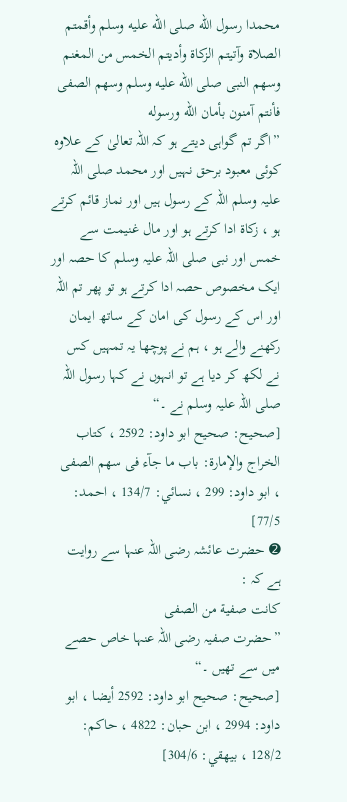محمدا رسول الله صلى الله عليه وسلم وأقمتم الصلاة وآتيتم الزكاة وأديتم الخمس من المغنم وسهم النبى صلى الله عليه وسلم وسهم الصفى فأنتم آمنون بأمان الله ورسوله
”اگر تم گواہی دیتے ہو کہ اللہ تعالیٰ کے علاوہ کوئی معبود برحق نہیں اور محمد صلی اللہ علیہ وسلم اللہ کے رسول ہیں اور نماز قائم کرتے ہو ، زکاۃ ادا کرتے ہو اور مال غنیمت سے خمس اور نبی صلی اللہ علیہ وسلم کا حصہ اور ایک مخصوص حصہ ادا کرتے ہو تو پھر تم اللہ اور اس کے رسول کی امان کے ساتھ ایمان رکھنے والے ہو ، ہم نے پوچھا یہ تمہیں کس نے لکھ کر دیا ہے تو انہوں نے کہا رسول اللہ صلی اللہ علیہ وسلم نے ۔“
[صحيح: صحيح ابو داود: 2592 ، كتاب الخراج والإمارة: باب ما جآء فى سهم الصفى ، ابو داود: 299 ، نسائي: 134/7 ، احمد: 77/5]
➋ حضرت عائشہ رضی اللہ عنہا سے روایت ہے کہ :
كانت صفية من الصفى
”حضرت صفیہ رضی اللہ عنہا خاص حصے میں سے تھیں ۔“
[صحيح: صحيح ابو داود: 2592 أيضا ، ابو داود: 2994 ، ابن حبان: 4822 ، حاكم: 128/2 ، بيهقي: 304/6]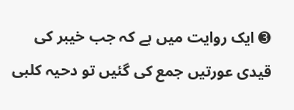➌ ایک روایت میں ہے کہ جب خیبر کی قیدی عورتیں جمع کی گئیں تو دحیہ کلبی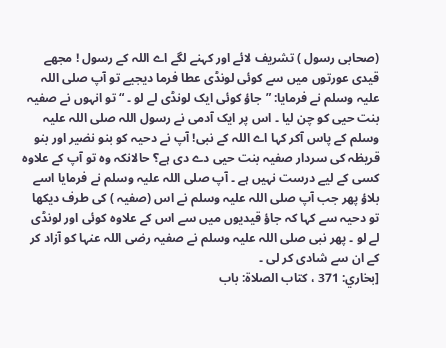(صحابی رسول ) تشریف لائے اور کہنے لگے اے اللہ کے رسول ! مجھے قیدی عورتوں میں سے کوئی لونڈی عطا فرما دیجیے تو آپ صلی اللہ علیہ وسلم نے فرمایا: ”جاؤ کوئی ایک لونڈی لے لو ۔ “ تو انہوں نے صفیہ بنت حیی کو چن لیا ۔ اس پر ایک آدمی نے رسول اللہ صلی اللہ علیہ وسلم کے پاس آکر کہا اے اللہ کے نبی! آپ نے دحیہ کو بنو نضیر اور بنو قریظہ کی سردار صفیہ بنت حیی دے دی ہے؟ حالانکہ وہ تو آپ کے علاوہ کسی کے لیے درست نہیں ہے ۔ آپ صلی اللہ علیہ وسلم نے فرمایا اسے بلاؤ پھر جب آپ صلی اللہ علیہ وسلم نے اس (صفیہ ) کی طرف دیکھا تو دحیہ سے کہا کہ جاؤ قیدیوں میں سے اس کے علاوہ کوئی اور لونڈی لے لو ۔ پھر نبی صلی اللہ علیہ وسلم نے صفیہ رضی اللہ عنہا کو آزاد کر کے ان سے شادی کر لی ۔
[بخاري: 371 ، كتاب الصلاة: باب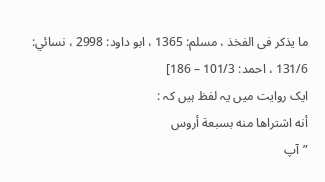ما يذكر فى الفخذ ، مسلم: 1365 ، ابو داود: 2998 ، نسائي: 131/6 ، احمد: 101/3 – 186]
ایک روایت میں یہ لفظ ہیں کہ :
أنه اشتراها منه بسبعة أروس
”آپ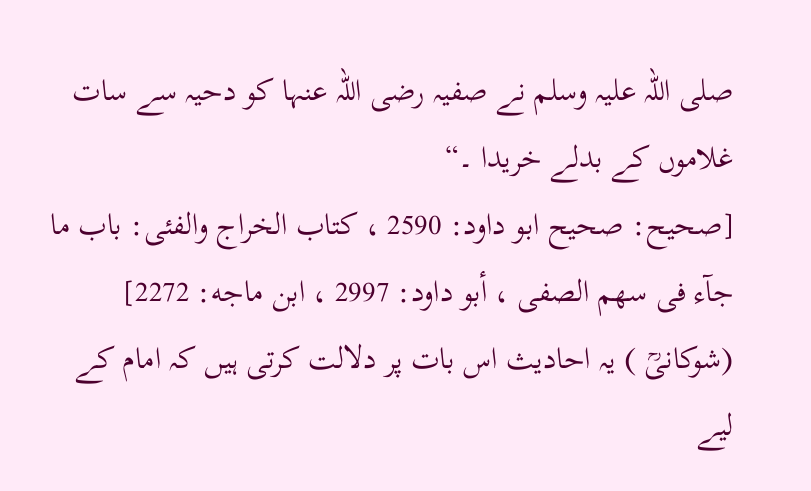صلی اللہ علیہ وسلم نے صفیہ رضی اللہ عنہا کو دحیہ سے سات غلاموں کے بدلے خریدا ۔“
[صحيح: صحيح ابو داود: 2590 ، كتاب الخراج والفئى: باب ما جآء فى سهم الصفى ، أبو داود: 2997 ، ابن ماجه: 2272]
(شوکانیؒ ) یہ احادیث اس بات پر دلالت کرتی ہیں کہ امام کے لیے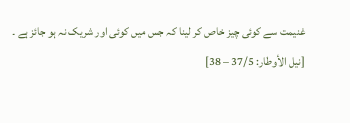غنیمت سے کوئی چیز خاص کر لینا کہ جس میں کوئی اور شریک نہ ہو جائز ہے ۔
[نيل الأوطار: 37/5 – 38]